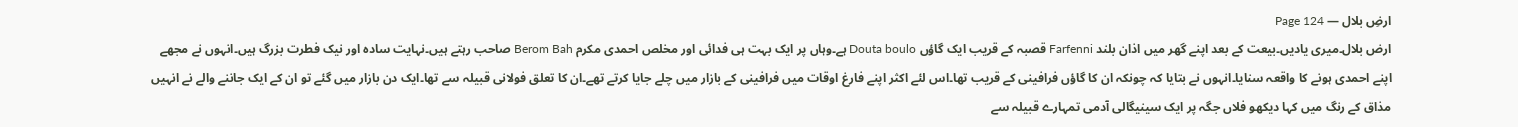ارضِ بلال — Page 124
ارض بلال۔میری یادیں۔بیعت کے بعد اپنے گھر میں اذان بلند Farfenni قصبہ کے قریب ایک گاؤں Douta boulo ہے۔وہاں پر ایک بہت ہی فدائی اور مخلص احمدی مکرم Berom Bah صاحب رہتے ہیں۔نہایت سادہ اور نیک فطرت بزرگ ہیں۔انہوں نے مجھے اپنے احمدی ہونے کا واقعہ سنایا۔انہوں نے بتایا کہ چونکہ ان کا گاؤں فرافینی کے قریب تھا۔اس لئے اکثر اپنے فارغ اوقات میں فرافینی کے بازار میں چلے جایا کرتے تھے۔ان کا تعلق فولانی قبیلہ سے تھا۔ایک دن بازار میں گئے تو ان کے ایک جاننے والے نے انہیں مذاق کے رنگ میں کہا دیکھو فلاں جگہ پر ایک سینیگالی آدمی تمہارے قبیلہ سے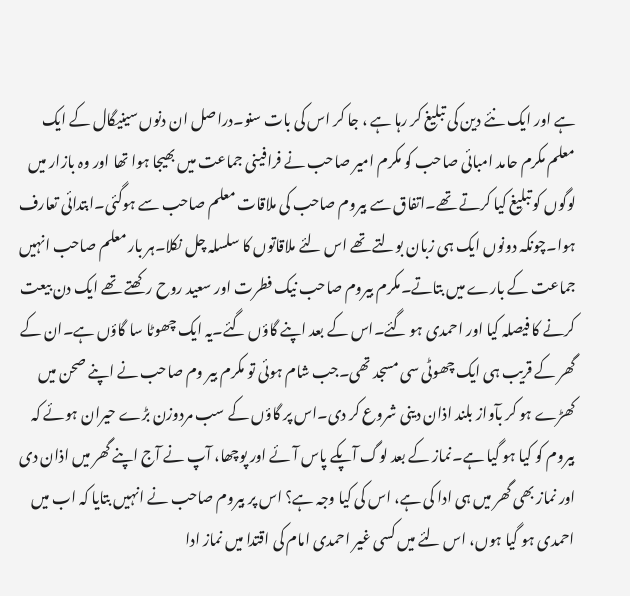ہے اور ایک نئے دین کی تبلیغ کر رہا ہے ، جا کر اس کی بات سنو۔دراصل ان دنوں سینیگال کے ایک معلم مکرم حامد امبائی صاحب کو مکرم امیر صاحب نے فرافینی جماعت میں بھیجا ہوا تھا اور وہ بازار میں لوگوں کو تبلیغ کیا کرتے تھے۔اتفاق سے بیروم صاحب کی ملاقات معلم صاحب سے ہوگئی۔ابتدائی تعارف ہوا۔چونکہ دونوں ایک ہی زبان بولتے تھے اس لئے ملاقاتوں کا سلسلہ چل نکلا۔ہر بار معلم صاحب انہیں جماعت کے بارے میں بتاتے۔مکرم بیروم صاحب نیک فطرت اور سعید روح رکھتے تھے ایک دن بیعت کرنے کا فیصلہ کیا اور احمدی ہو گئے۔اس کے بعد اپنے گاؤں گئے۔یہ ایک چھوٹا سا گاؤں ہے۔ان کے گھر کے قریب ہی ایک چھوٹی سی مسجد تھی۔جب شام ہوئی تو مکرم بیر وم صاحب نے اپنے صحن میں کھڑے ہو کر بآواز بلند اذان دینی شروع کر دی۔اس پر گاؤں کے سب مردوزن بڑے حیران ہوئے کہ بیروم کو کیا ہو گیا ہے۔نماز کے بعد لوگ آپکے پاس آئے اور پوچھا، آپ نے آج اپنے گھر میں اذان دی اور نماز بھی گھر میں ہی ادا کی ہے، اس کی کیا وجہ ہے؟ اس پر بیروم صاحب نے انہیں بتایا کہ اب میں احمدی ہو گیا ہوں، اس لئے میں کسی غیر احمدی امام کی اقتدا میں نماز ادا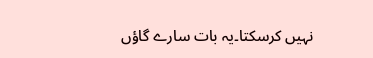نہیں کرسکتا۔یہ بات سارے گاؤں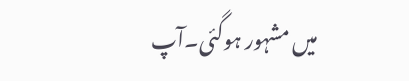میں مشہور ہوگئی۔آپ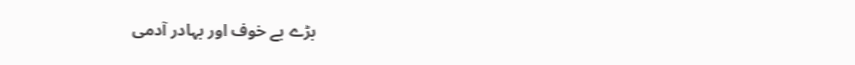بڑے بے خوف اور بہادر آدمی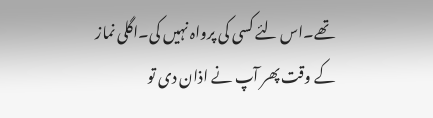تھے۔اس لئے کسی کی پرواہ نہیں کی۔اگلی نماز کے وقت پھر آپ نے اذان دی تو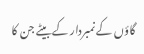گاؤں کے نمبردار کے بیٹے جن کا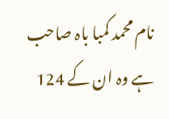نام محمد کمبا باہ صاحب ہے وہ ان کے 124